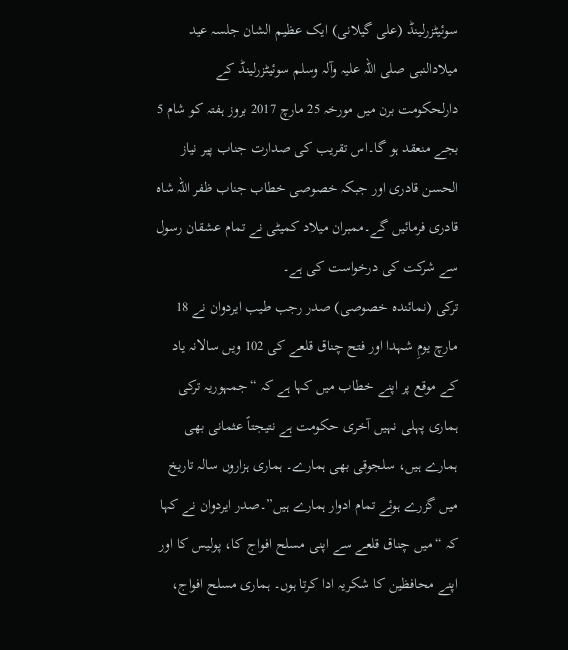سوئیٹزرلینڈ (علی گیلانی) ایک عظیم الشان جلسہ عید میلادالنبی صلی اللہ علیہ وآلہ وسلم سوئیٹزرلینڈ کے دارلحکومت برن میں مورخہ 25 مارچ 2017 بروز ہفتہ کو شام 5 بجے منعقد ہو گا۔اس تقریب کی صدارت جناب پیر نیاز الحسن قادری اور جبکہ خصوصی خطاب جناب ظفر اللہ شاہ قادری فرمائیں گے۔ممبران میلاد کمیٹی نے تمام عشقان رسول سے شرکت کی درخواست کی ہے۔
ترکی (نمائندہ خصوصی) صدر رجب طیب ایردوان نے 18 مارچ یومِ شہدا اور فتح چناق قلعے کی 102 ویں سالانہ یاد کے موقع پر اپنے خطاب میں کہا ہے کہ “جمہوریہ ترکی ہماری پہلی نہیں آخری حکومت ہے نتیجتاً عثمانی بھی ہمارے ہیں، سلجوقی بھی ہمارے۔ ہماری ہزاروں سالہ تاریخ میں گزرے ہوئے تمام ادوار ہمارے ہیں”۔صدر ایردوان نے کہا کہ “میں چناق قلعے سے اپنی مسلح افواج کا، پولیس کا اور اپنے محافظین کا شکریہ ادا کرتا ہوں۔ ہماری مسلح افواج،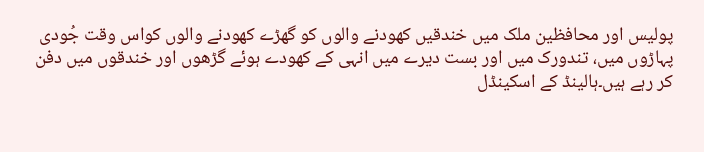پولیس اور محافظین ملک میں خندقیں کھودنے والوں کو گھڑے کھودنے والوں کواس وقت جُودی پہاڑوں میں، تندورک میں اور بست دیرے میں انہی کے کھودے ہوئے گڑھوں اور خندقوں میں دفن کر رہے ہیں۔ہالینڈ کے اسکینڈل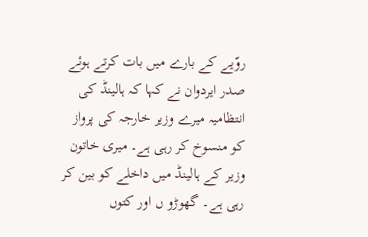روّیے کے بارے میں بات کرتے ہوئے صدر ایردوان نے کہا کہ ہالینڈ کی انتظامیہ میرے وزیر خارجہ کی پرواز کو منسوخ کر رہی ہے۔ میری خاتون وزیر کے ہالینڈ میں داخلے کو بین کر رہی ہے۔ گھوڑو ں اور کتوں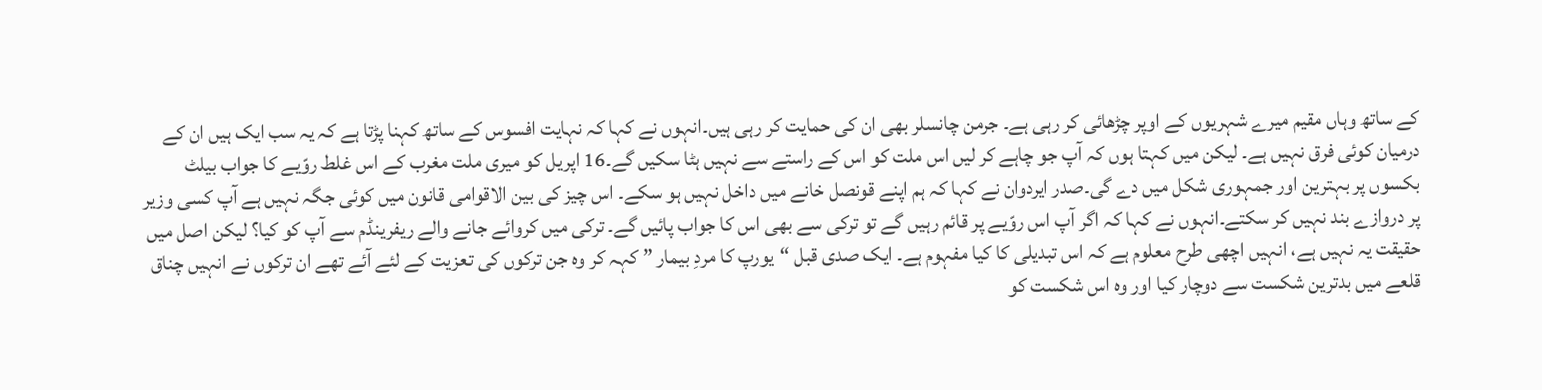کے ساتھ وہاں مقیم میرے شہریوں کے اوپر چڑھائی کر رہی ہے۔ جرمن چانسلر بھی ان کی حمایت کر رہی ہیں۔انہوں نے کہا کہ نہایت افسوس کے ساتھ کہنا پڑتا ہے کہ یہ سب ایک ہیں ان کے درمیان کوئی فرق نہیں ہے۔ لیکن میں کہتا ہوں کہ آپ جو چاہے کر لیں اس ملت کو اس کے راستے سے نہیں ہٹا سکیں گے۔16 اپریل کو میری ملت مغرب کے اس غلط روّیے کا جواب بیلٹ بکسوں پر بہترین اور جمہوری شکل میں دے گی۔صدر ایردوان نے کہا کہ ہم اپنے قونصل خانے میں داخل نہیں ہو سکے۔ اس چیز کی بین الاقوامی قانون میں کوئی جگہ نہیں ہے آپ کسی وزیر پر دروازے بند نہیں کر سکتے۔انہوں نے کہا کہ اگر آپ اس روّیے پر قائم رہیں گے تو ترکی سے بھی اس کا جواب پائیں گے۔ ترکی میں کروائے جانے والے ریفرینڈم سے آپ کو کیا؟ لیکن اصل میں حقیقت یہ نہیں ہے، انہیں اچھی طرح معلوم ہے کہ اس تبدیلی کا کیا مفہوم ہے۔ ایک صدی قبل “یورپ کا مردِ بیمار ” کہہ کر وہ جن ترکوں کی تعزیت کے لئے آئے تھے ان ترکوں نے انہیں چناق قلعے میں بدترین شکست سے دوچار کیا اور وہ اس شکست کو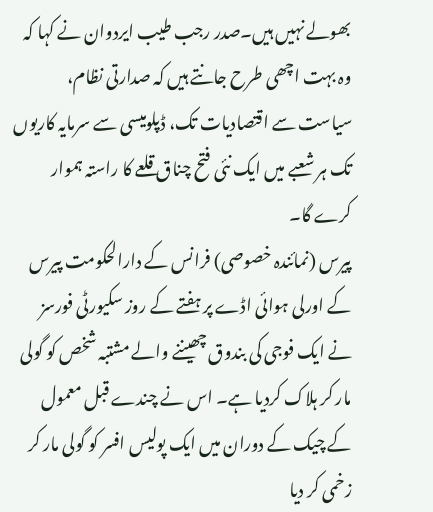بھولے نہیں ہیں۔صدر رجب طیب ایردوان نے کہا کہ وہ بہت اچھی طرح جانتے ہیں کہ صدارتی نظام، سیاست سے اقتصادیات تک، ڈپلومیسی سے سرمایہ کاریوں تک ہر شعبے میں ایک نئی فتح چناق قلعے کا راستہ ہموار کرے گا۔
پیرس (نمائندہ خصوصی) فرانس کے دارالحکومت پیرس کے اورلی ہوائی اڈے پر ہفتے کے روز سکیورٹی فورسز نے ایک فوجی کی بندوق چھیننے والے مشتبہ شخص کو گولی مار کر ہلاک کردیا ہے۔ اس نے چندے قبل معمول کے چیک کے دوران میں ایک پولیس افسر کو گولی مار کر زخمی کر دیا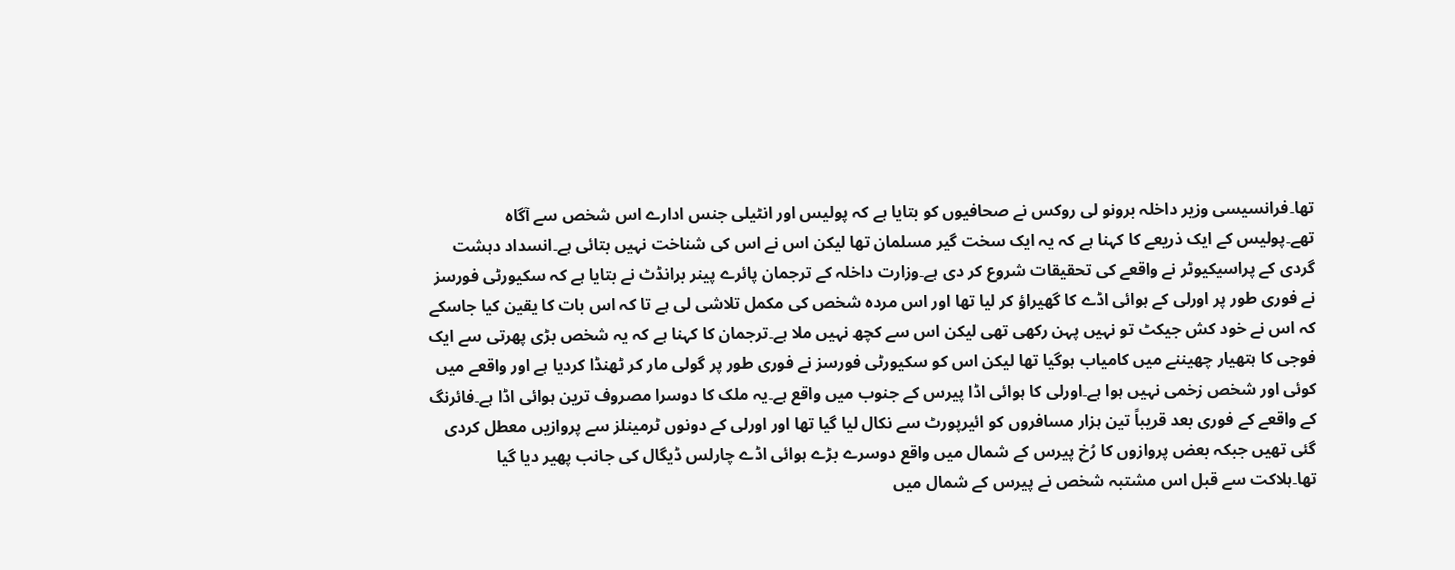تھا۔فرانسیسی وزیر داخلہ برونو لی روکس نے صحافیوں کو بتایا ہے کہ پولیس اور انٹیلی جنس ادارے اس شخص سے آگاہ تھے۔پولیس کے ایک ذریعے کا کہنا ہے کہ یہ ایک سخت گیر مسلمان تھا لیکن اس نے اس کی شناخت نہیں بتائی ہے۔انسداد دہشت گردی کے پراسیکیوٹر نے واقعے کی تحقیقات شروع کر دی ہے۔وزارت داخلہ کے ترجمان پائرے پینر برانڈٹ نے بتایا ہے کہ سکیورٹی فورسز نے فوری طور پر اورلی کے ہوائی اڈے کا گھیراؤ کر لیا تھا اور اس مردہ شخص کی مکمل تلاشی لی ہے تا کہ اس بات کا یقین کیا جاسکے کہ اس نے خود کش جیکٹ تو نہیں پہن رکھی تھی لیکن اس سے کچھ نہیں ملا ہے۔ترجمان کا کہنا ہے کہ یہ شخص بڑی پھرتی سے ایک فوجی کا ہتھیار چھیننے میں کامیاب ہوگیا تھا لیکن اس کو سکیورٹی فورسز نے فوری طور پر گولی مار کر ٹھنڈا کردیا ہے اور واقعے میں کوئی اور شخص زخمی نہیں ہوا ہے۔اورلی کا ہوائی اڈا پیرس کے جنوب میں واقع ہے۔یہ ملک کا دوسرا مصروف ترین ہوائی اڈا ہے۔فائرنگ کے واقعے کے فوری بعد قریباً تین ہزار مسافروں کو ائیرپورٹ سے نکال لیا گیا تھا اور اورلی کے دونوں ٹرمینلز سے پروازیں معطل کردی گئی تھیں جبکہ بعض پروازوں کا رُخ پیرس کے شمال میں واقع دوسرے بڑے ہوائی اڈے چارلس ڈیگال کی جانب پھیر دیا گیا تھا۔ہلاکت سے قبل اس مشتبہ شخص نے پیرس کے شمال میں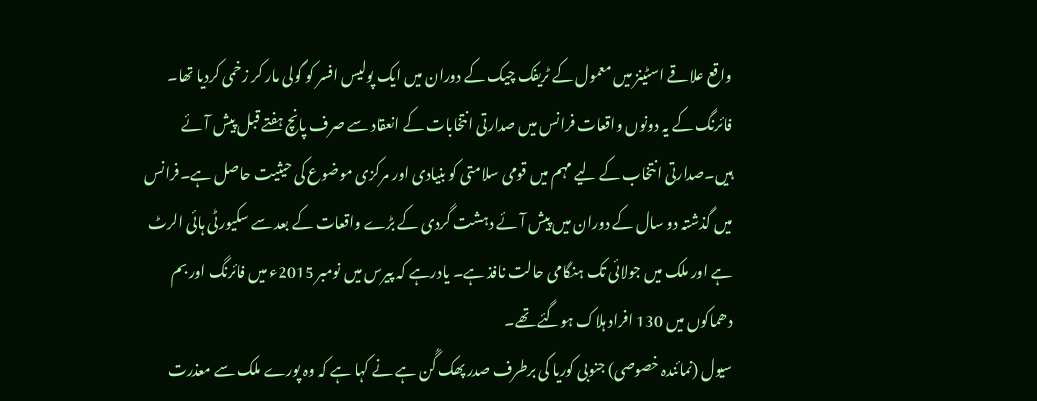واقع علاقے اسٹینز میں معمول کے ٹریفک چیک کے دوران میں ایک پولیس افسر کو گولی مار کر زخمی کردیا تھا۔ فائرنگ کے یہ دونوں واقعات فرانس میں صدارتی انتخابات کے انعقاد سے صرف پانچ ہفتے قبل پیش آئے ہیں۔صدارتی انتخاب کے لیے مہم میں قومی سلامتی کو بنیادی اور مرکزی موضوع کی حیثیت حاصل ہے۔فرانس میں گذشتہ دو سال کے دوران میں پیش آئے دہشت گردی کے بڑے واقعات کے بعد سے سکیورٹی ہائی الرٹ ہے اور ملک میں جولائی تک ہنگامی حالت نافذ ہے۔ یادرہے کہ پیرس میں نومبر 2015ء میں فائرنگ اور بم دھماکوں میں 130 افراد ہلاک ہوگئے تھے۔
سیول (نمائندہ خصوصی) جنوبی کوریا کی برطرف صدر پھک گُن ہے نے کہا ہے کہ وہ پورے ملک سے معذرت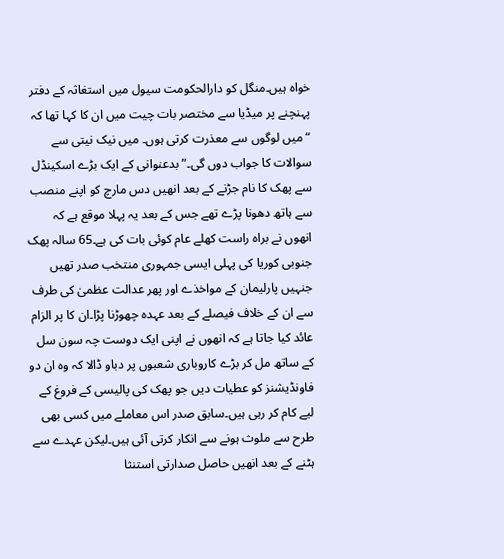خواہ ہیں۔منگل کو دارالحکومت سیول میں استغاثہ کے دفتر پہنچنے پر میڈیا سے مختصر بات چیت میں ان کا کہا تھا کہ “میں لوگوں سے معذرت کرتی ہوں۔ میں نیک نیتی سے سوالات کا جواب دوں گی۔”بدعنوانی کے ایک بڑے اسکینڈل سے پھک کا نام جڑنے کے بعد انھیں دس مارچ کو اپنے منصب سے ہاتھ دھونا پڑے تھے جس کے بعد یہ پہلا موقع ہے کہ انھوں نے براہ راست کھلے عام کوئی بات کی ہے۔65 سالہ پھک جنوبی کوریا کی پہلی ایسی جمہوری منتخب صدر تھیں جنہیں پارلیمان کے مواخذے اور پھر عدالت عظمیٰ کی طرف سے ان کے خلاف فیصلے کے بعد عہدہ چھوڑنا پڑا۔ان کا پر الزام عائد کیا جاتا ہے کہ انھوں نے اپنی ایک دوست چہ سون سل کے ساتھ مل کر بڑے کاروباری شعبوں پر دباو ڈالا کہ وہ ان دو فاونڈیشنز کو عطیات دیں جو پھک کی پالیسی کے فروغ کے لیے کام کر رہی ہیں۔سابق صدر اس معاملے میں کسی بھی طرح سے ملوث ہونے سے انکار کرتی آئی ہیں۔لیکن عہدے سے ہٹنے کے بعد انھیں حاصل صدارتی استنثا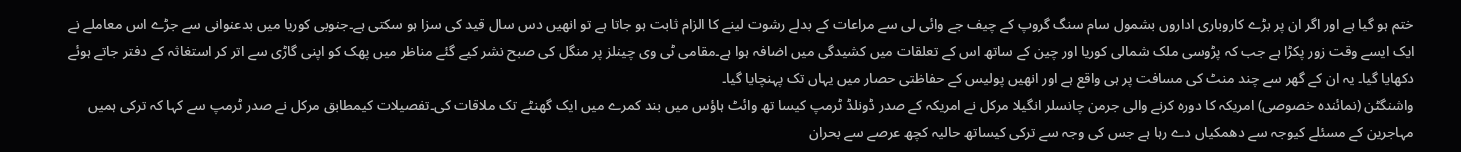ختم ہو گیا ہے اور اگر ان پر بڑے کاروباری اداروں بشمول سام سنگ گروپ کے چیف جے وائی لی سے مراعات کے بدلے رشوت لینے کا الزام ثابت ہو جاتا ہے تو انھیں دس سال قید کی سزا ہو سکتی ہے۔جنوبی کوریا میں بدعنوانی سے جڑے اس معاملے نے ایک ایسے وقت زور پکڑا ہے جب کہ پڑوسی ملک شمالی کوریا اور چین کے ساتھ اس کے تعلقات میں کشیدگی میں اضافہ ہوا ہے۔مقامی ٹی وی چینلز پر منگل کی صبح نشر کیے گئے مناظر میں پھک کو اپنی گاڑی سے اتر کر استغاثہ کے دفتر جاتے ہوئے دکھایا گیا۔ یہ ان کے گھر سے چند منٹ کی مسافت پر ہی واقع ہے اور انھیں پولیس کے حفاظتی حصار میں یہاں تک پہنچایا گیا۔
واشنگٹن (نمائندہ خصوصی) امریکہ کا دورہ کرنے والی جرمن چانسلر انگیلا مرکل نے امریکہ کے صدر ڈونلڈ ٹرمپ کیسا تھ وائٹ ہاؤس میں بند کمرے میں ایک گھنٹے تک ملاقات کی۔تفصیلات کیمطابق مرکل نے صدر ٹرمپ سے کہا کہ ترکی ہمیں مہاجرین کے مسئلے کیوجہ سے دھمکیاں دے رہا ہے جس کی وجہ سے ترکی کیساتھ حالیہ کچھ عرصے سے بحران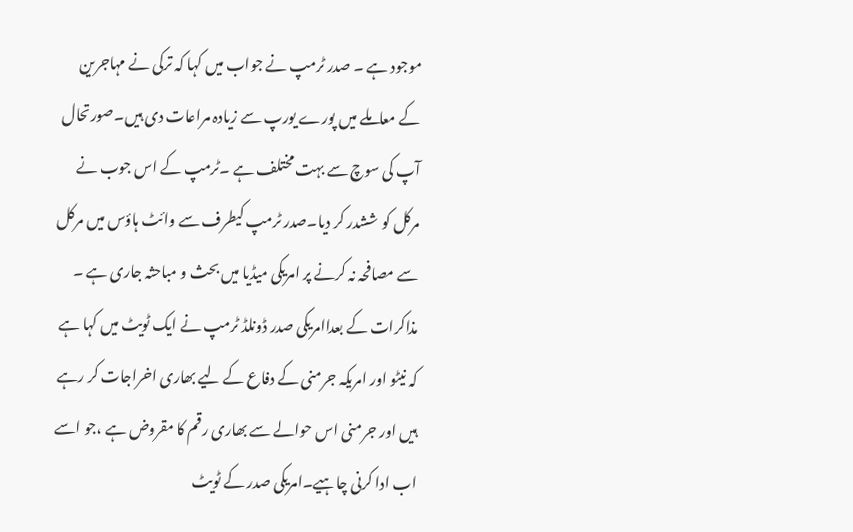موجود ہے ۔ صدر ٹرمپ نے جواب میں کہا کہ ترکی نے مہاجرین کے معاملے میں پورے یورپ سے زیادہ مراعات دی ہیں۔صورتحال آپ کی سوچ سے بہت مختلف ہے ۔ٹرمپ کے اس جوب نے مرکل کو ششدر کر دیا۔صدر ٹرمپ کیطرف سے وائٹ ہاؤس میں مرکل سے مصافحہ نہ کرنے پر امریکی میڈیا میں بحث و مباحثہ جاری ہے ۔ مذاکرات کے بعداامریکی صدر ڈونلڈ ٹرمپ نے ایک ٹویٹ میں کہا ہے کہ نیٹو اور امریکہ جرمنی کے دفاع کے لیے بھاری اخراجات کر رہے ہیں اور جرمنی اس حوالے سے بھاری رقم کا مقروض ہے ،جو اسے اب ادا کرنی چاہیے۔امریکی صدر کے ٹویٹ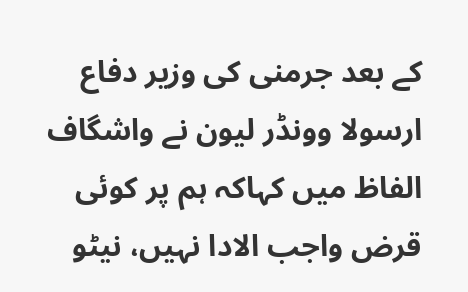کے بعد جرمنی کی وزیر دفاع ارسولا وونڈر لیون نے واشگاف الفاظ میں کہاکہ ہم پر کوئی قرض واجب الادا نہیں، نیٹو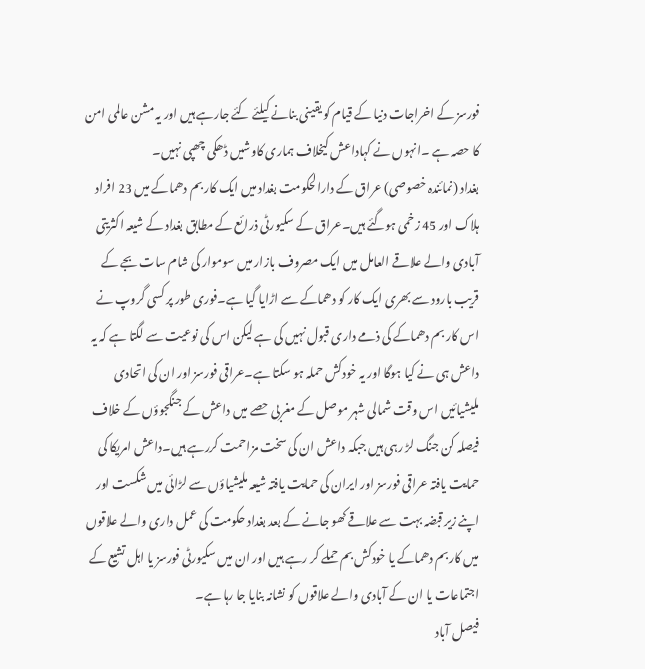فورسز کے اخراجات دنیا کے قیام کو یقینی بنانے کیلئے کئے جارہے ہیں اور یہ مشن عالمی امن کا حصہ ہے ۔انہوں نے کہاداعش کیخلاف ہماری کاوشیں ڈھکی چھپی نہیں۔
بغداد (نمائندہ خصوصی) عراق کے دارالحکومت بغداد میں ایک کار بم دھماکے میں 23 افراد ہلاک اور 45 زخمی ہوگئے ہیں۔عراق کے سکیورٹی ذرائع کے مطابق بغداد کے شیعہ اکثریتی آبادی والے علاقے العامل میں ایک مصروف بازار میں سوموار کی شام سات بجے کے قریب بارود سے بھری ایک کار کو دھماکے سے اڑایا گیا ہے۔فوری طور پر کسی گروپ نے اس کار بم دھماکے کی ذمے داری قبول نہیں کی ہے لیکن اس کی نوعیت سے لگتا ہے کہ یہ داعش ہی نے کیا ہوگا اور یہ خودکش حملہ ہو سکتا ہے۔عراقی فورسز اور ان کی اتحادی ملیشیائیں اس وقت شمالی شہر موصل کے مغربی حصے میں داعش کے جنگجوؤں کے خلاف فیصلہ کن جنگ لڑ رہی ہیں جبکہ داعش ان کی سخت مزاحمت کررہے ہیں۔داعش امریکا کی حمایت یافتہ عراقی فورسز اور ایران کی حمایت یافتہ شیعہ ملیشیاؤں سے لڑائی میں شکست اور اپنے زیر قبضہ بہت سے علاقے کھو جانے کے بعد بغداد حکومت کی عمل داری والے علاقوں میں کاربم دھماکے یا خودکش بم حملے کر رہے ہیں اور ان میں سکیورٹی فورسز یا اہل تشیع کے اجتماعات یا ان کے آبادی والے علاقوں کو نشانہ بنایا جا رہا ہے۔
فیصل آباد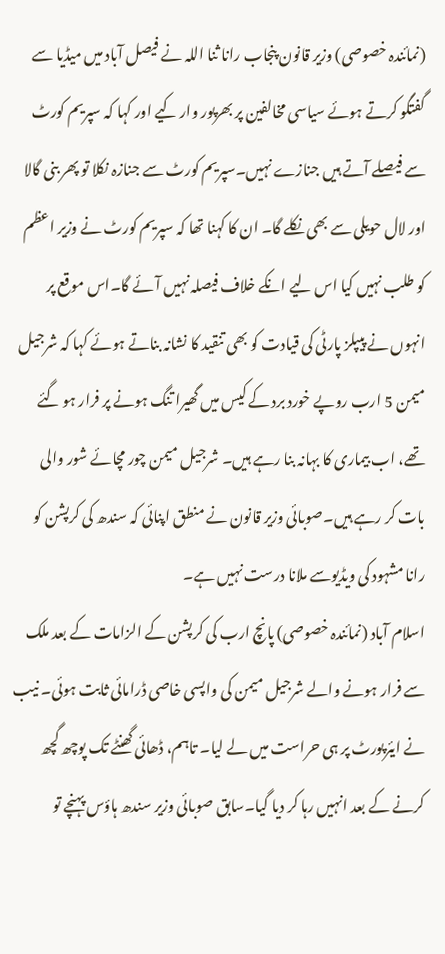(نمائندہ خصوصی) وزیر قانون پنجاب رانا ثنا اللہ نے فیصل آباد میں میڈیا سے گفتگو کرتے ہوئے سیاسی مخالفین پر بھرپور وار کیے اور کہا کہ سپریم کورٹ سے فیصلے آتے ہیں جنازے نہیں۔سپریم کورٹ سے جنازہ نکلا تو پھر بنی گالا اور لال حویلی سے بھی نکلے گا۔ ان کا کہنا تھا کہ سپریم کورٹ نے وزیر اعظم کو طلب نہیں کیا اس لیے انکے خلاف فیصلہ نہیں آئے گا۔اس موقع پر انہوں نے پیپلز پارٹی کی قیادت کو بھی تنقید کا نشانہ بناتے ہوئے کہا کہ شرجیل میمن 5 ارب روپے خورد برد کے کیس میں گھیرا تنگ ہونے پر فرار ہو گئے تھے، اب بیماری کا بہانہ بنا رہے ہیں۔ شرجیل میمن چور مچائے شور والی بات کر رہے ہیں۔صوبائی وزیر قانون نے منطق اپنائی کہ سندھ کی کرپشن کو رانا مشہود کی ویڈیوسے ملانا درست نہیں ہے۔
اسلام آباد (نمائندہ خصوصی) پانچ ارب کی کرپشن کے الزامات کے بعد ملک سے فرار ہونے والے شرجیل میمن کی واپسی خاصی ڈرامائی ثابت ہوئی۔ نیب نے ایئرپورٹ پر ہی حراست میں لے لیا۔ تاہم، ڈھائی گھنٹے تک پوچھ گچھ کرنے کے بعد انہیں رہا کر دیا گیا۔سابق صوبائی وزیر سندھ ہاؤس پہنچے تو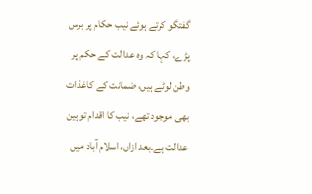گفتگو کرتے ہوئے نیب حکام پر برس پڑے، کہا کہ وہ عدالت کے حکم پر وطن لوٹے ہیں، ضمانت کے کاغذات بھی موجود تھے، نیب کا اقدام توہین عدالت ہے۔بعد ازاں، اسلام آباد میں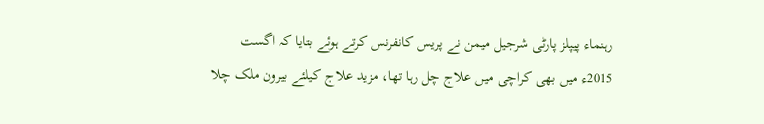رہنماء پیپلز پارٹی شرجیل میمن نے پریس کانفرنس کرتے ہوئے بتایا کہ اگست 2015ء میں بھی کراچی میں علاج چل رہا تھا، مزید علاج کیلئے بیرون ملک چلا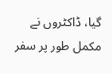گیا، ڈاکٹروں نے مکمل طور پر سفر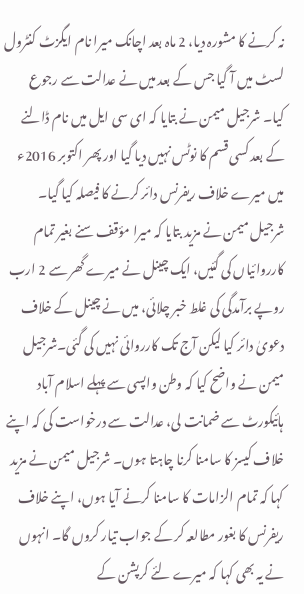نہ کرنے کا مشورہ دیا، 2 ماہ بعد اچانک میرا نام ایگزٹ کنٹرول لسٹ میں آ گیا جس کے بعد میں نے عدالت سے رجوع کیا۔ شرجیل میمن نے بتایا کہ ای سی ایل میں نام ڈالنے کے بعد کسی قسم کا نوٹس نہیں دیا گیا اور پھر اکتوبر 2016ء میں میرے خلاف ریفرنس دائر کرنے کا فیصلہ کیا گیا۔ شرجیل میمن نے مزید بتایا کہ میرا مؤقف سنے بغیر تمام کارروائیاں کی گئیں، ایک چینل نے میرے گھر سے 2 ارب روپے برآمدگی کی غلط خبر چلائی، میں نے چینل کے خلاف دعویٰ دائر کیا لیکن آج تک کارروائی نہیں کی گئی۔شرجیل میمن نے واضح کیا کہ وطن واپسی سے پہلے اسلام آباد ہائیکورٹ سے ضمانت لی، عدالت سے درخواست کی کہ اپنے خلاف کیسز کا سامنا کرنا چاہتا ہوں۔ شرجیل میمن نے مزید کہا کہ تمام الزامات کا سامنا کرنے آیا ہوں، اپنے خلاف ریفرنس کا بغور مطالعہ کر کے جواب تیار کروں گا۔ انہوں نے یہ بھی کہا کہ میرے لئے کرپشن کے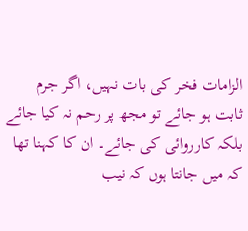الزامات فخر کی بات نہیں، اگر جرم ثابت ہو جائے تو مجھ پر رحم نہ کیا جائے بلکہ کارروائی کی جائے۔ ان کا کہنا تھا کہ میں جانتا ہوں کہ نیب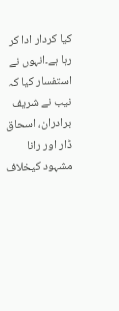کیا کردار ادا کر رہا ہے۔انہوں نے استفسار کیا کہ نیب نے شریف برادران، اسحاق ڈار اور رانا مشہود کیخلاف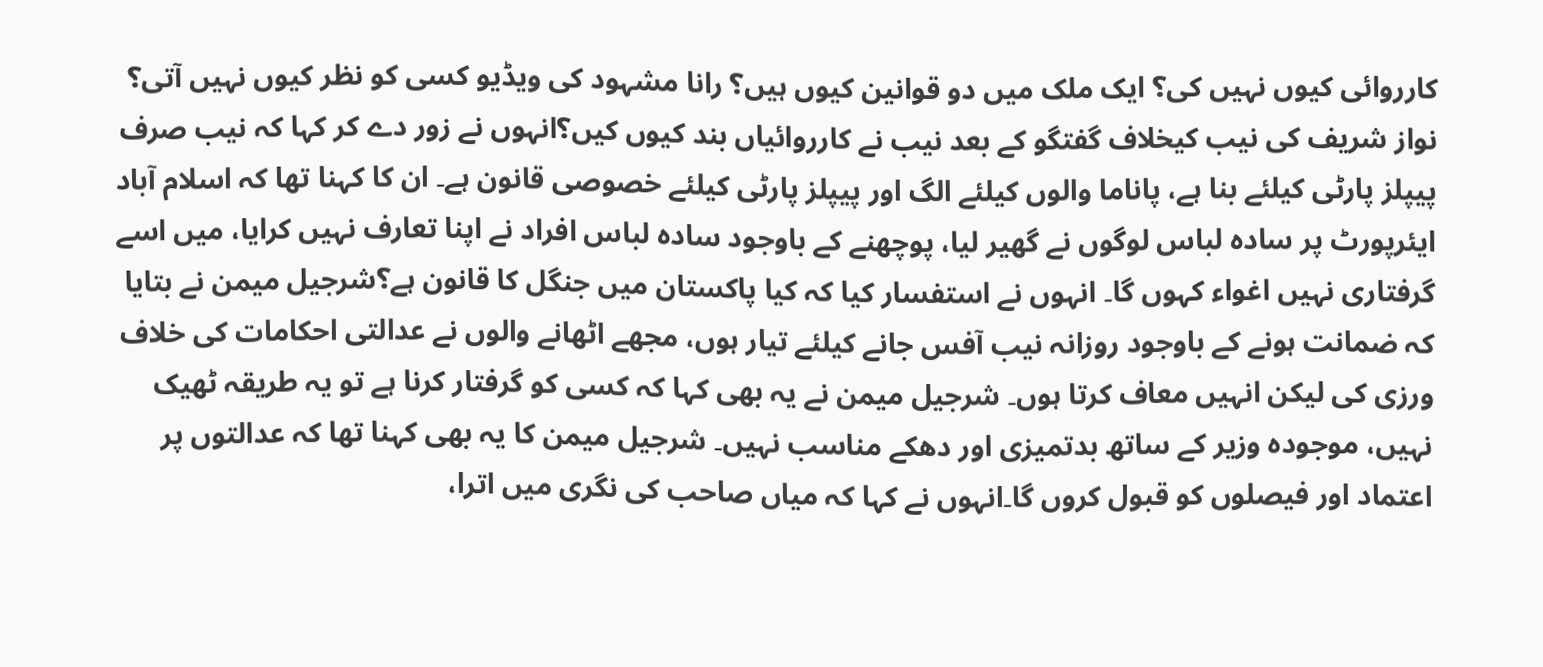کارروائی کیوں نہیں کی؟ ایک ملک میں دو قوانین کیوں ہیں؟ رانا مشہود کی ویڈیو کسی کو نظر کیوں نہیں آتی؟ نواز شریف کی نیب کیخلاف گفتگو کے بعد نیب نے کارروائیاں بند کیوں کیں؟انہوں نے زور دے کر کہا کہ نیب صرف پیپلز پارٹی کیلئے بنا ہے، پاناما والوں کیلئے الگ اور پیپلز پارٹی کیلئے خصوصی قانون ہے۔ ان کا کہنا تھا کہ اسلام آباد ایئرپورٹ پر سادہ لباس لوگوں نے گھیر لیا، پوچھنے کے باوجود سادہ لباس افراد نے اپنا تعارف نہیں کرایا، میں اسے گرفتاری نہیں اغواء کہوں گا۔ انہوں نے استفسار کیا کہ کیا پاکستان میں جنگل کا قانون ہے؟شرجیل میمن نے بتایا کہ ضمانت ہونے کے باوجود روزانہ نیب آفس جانے کیلئے تیار ہوں، مجھے اٹھانے والوں نے عدالتی احکامات کی خلاف ورزی کی لیکن انہیں معاف کرتا ہوں۔ شرجیل میمن نے یہ بھی کہا کہ کسی کو گرفتار کرنا ہے تو یہ طریقہ ٹھیک نہیں، موجودہ وزیر کے ساتھ بدتمیزی اور دھکے مناسب نہیں۔ شرجیل میمن کا یہ بھی کہنا تھا کہ عدالتوں پر اعتماد اور فیصلوں کو قبول کروں گا۔انہوں نے کہا کہ میاں صاحب کی نگری میں اترا،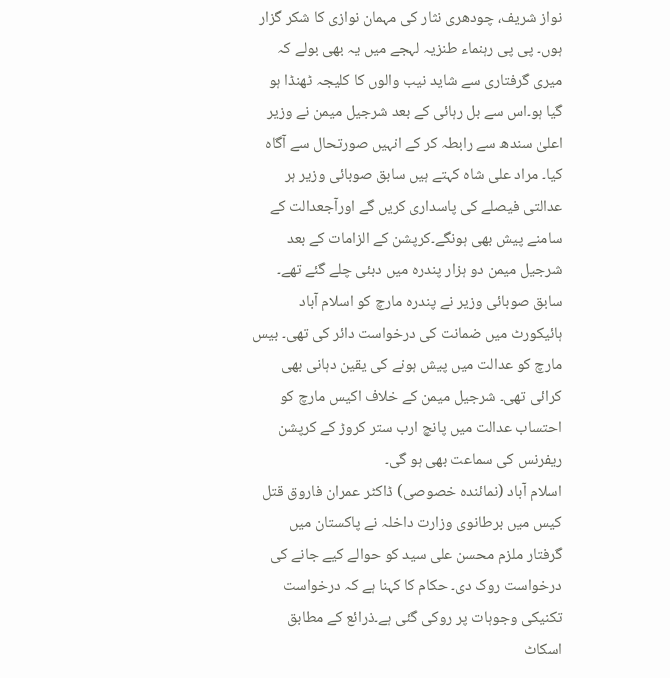نواز شریف، چودھری نثار کی مہمان نوازی کا شکر گزار ہوں۔ پی پی رہنماء طنزیہ لہجے میں یہ بھی بولے کہ میری گرفتاری سے شاید نیب والوں کا کلیجہ ٹھنڈا ہو گیا ہو۔اس سے بل رہائی کے بعد شرجیل میمن نے وزیر اعلیٰ سندھ سے رابطہ کر کے انہیں صورتحال سے آگاہ کیا۔ مراد علی شاہ کہتے ہیں سابق صوبائی وزیر ہر عدالتی فیصلے کی پاسداری کریں گے اورآجعدالت کے سامنے پیش بھی ہونگے۔کرپشن کے الزامات کے بعد شرجیل میمن دو ہزار پندرہ میں دبئی چلے گئے تھے۔ سابق صوبائی وزیر نے پندرہ مارچ کو اسلام آباد ہائیکورٹ میں ضمانت کی درخواست دائر کی تھی۔ بیس مارچ کو عدالت میں پیش ہونے کی یقین دہانی بھی کرائی تھی۔ شرجیل میمن کے خلاف اکیس مارچ کو احتساب عدالت میں پانچ ارب ستر کروڑ کے کرپشن ریفرنس کی سماعت بھی ہو گی۔
اسلام آباد (نمائندہ خصوصی) ڈاکٹر عمران فاروق قتل کیس میں برطانوی وزارت داخلہ نے پاکستان میں گرفتار ملزم محسن علی سید کو حوالے کیے جانے کی درخواست روک دی۔ حکام کا کہنا ہے کہ درخواست تکنیکی وجوہات پر روکی گئی ہے۔ذرائع کے مطابق اسکاٹ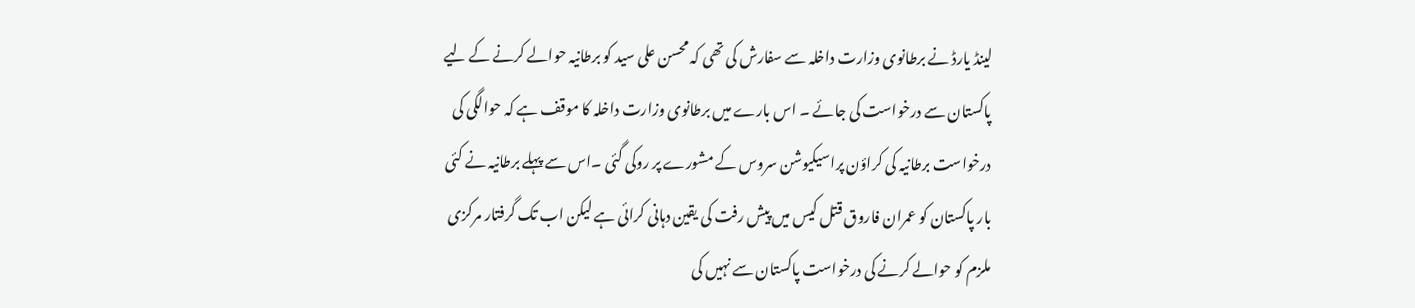لینڈ یارڈ نے برطانوی وزارت داخلہ سے سفارش کی تھی کہ محسن علی سید کو برطانیہ حوالے کرنے کے لیے پاکستان سے درخواست کی جائے ۔ اس بارے میں برطانوی وزارت داخلہ کا موقف ہے کہ حوالگی کی درخواست برطانیہ کی کراؤن پراسیکیوشن سروس کے مشورے پر روکی گئی ۔اس سے پہلے برطانیہ نے کئی بار پاکستان کو عمران فاروق قتل کیس میں پیش رفت کی یقین دہانی کرائی ہے لیکن اب تک گرفتار مرکزی ملزم کو حوالے کرنے کی درخواست پاکستان سے نہیں کی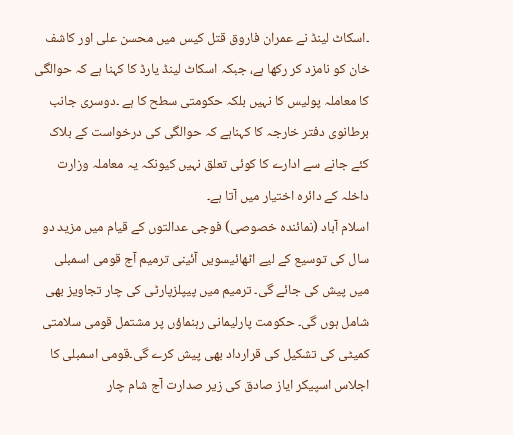۔اسکاٹ لینڈ نے عمران فاروق قتل کیس میں محسن علی اور کاشف خان کو نامزد کر رکھا ہے، جبکہ اسکاٹ لینڈ یارڈ کا کہنا ہے کہ حوالگی کا معاملہ پولیس کا نہیں بلکہ حکومتی سطح کا ہے ۔دوسری جانب برطانوی دفتر خارجہ کا کہناہے کہ حوالگی کی درخواست کے بلاک کئے جانے سے ادارے کا کوئی تعلق نہیں کیونکہ یہ معاملہ وزارت داخلہ کے دائرہ اختیار میں آتا ہے۔
اسلام آباد (نمائندہ خصوصی) فوجی عدالتوں کے قیام میں مزید دو سال کی توسیع کے لیے اٹھائیسویں آئینی ترمیم آج قومی اسمبلی میں پیش کی جائے گی۔ ترمیم میں پیپلزپارٹی کی چار تجاویز بھی شامل ہوں گی۔ حکومت پارلیمانی رہنماؤں پر مشتمل قومی سلامتی کمیٹی کی تشکیل کی قرارداد بھی پیش کرے گی۔قومی اسمبلی کا اجلاس اسپیکر ایاز صادق کی زیر صدارت آج شام چار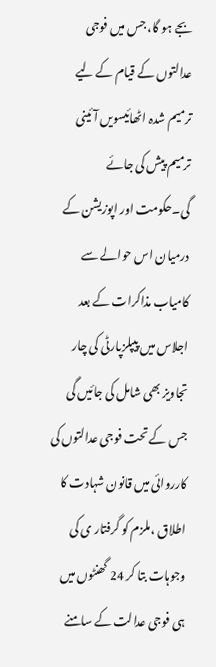بجے ہو گا، جس میں فوجی عدالتوں کے قیام کے لیے ترمیم شدہ اٹھائیسویں آئینی ترمیم پیش کی جائے گی۔حکومت اور اپوزیشن کے درمیان اس حوالے سے کامیاب مذاکرات کے بعد اجلاس میں پیپلزپارٹی کی چار تجاویز بھی شامل کی جائیں گی جس کے تحت فوجی عدالتوں کی کارروائی میں قانون شہادت کا اطلاق ،ملزم کو گرفتار ی کی وجوہات بتا کر 24 گھنٹوں میں ہی فوجی عدالت کے سامنے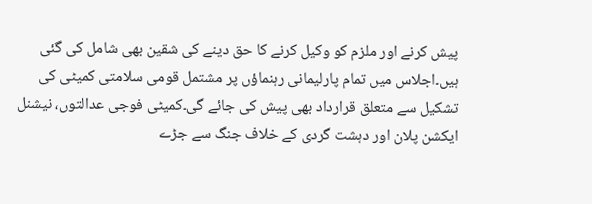پیش کرنے اور ملزم کو وکیل کرنے کا حق دینے کی شقین بھی شامل کی گئی ہیں۔اجلاس میں تمام پارلیمانی رہنماؤں پر مشتمل قومی سلامتی کمیٹی کی تشکیل سے متعلق قرارداد بھی پیش کی جائے گی۔کمیٹی فوجی عدالتوں، نیشنل ایکشن پلان اور دہشت گردی کے خلاف جنگ سے جڑے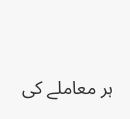ہر معاملے کی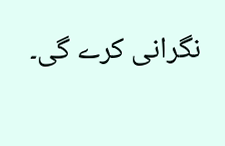نگرانی کرے گی۔